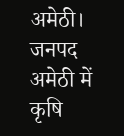अमेठी। जनपद अमेठी में कृषि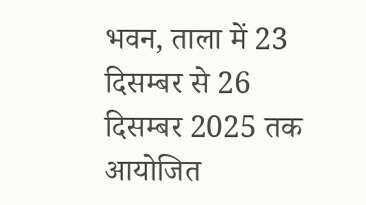भवन, ताला में 23 दिसम्बर से 26 दिसम्बर 2025 तक आयोजित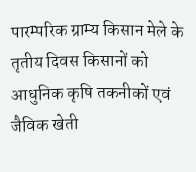पारम्परिक ग्राम्य किसान मेले के तृतीय दिवस किसानों को आधुनिक कृषि तकनीकों एवं जैविक खेती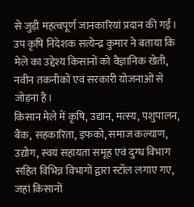से जुड़ी महत्वपूर्ण जानकारियां प्रदान की गईं। उप कृषि निदेशक सत्येन्द्र कुमार ने बताया कि मेले का उद्देश्य किसानों को वैज्ञानिक खेती, नवीन तकनीकों एवं सरकारी योजनाओं से जोड़ना है।
किसान मेले में कृषि, उद्यान, मत्स्य, पशुपालन, बैंक, सहकारिता, इफको, समाज कल्याण, उद्योग, स्वयं सहायता समूह एवं दुग्ध विभाग सहित विभिन्न विभागों द्वारा स्टॉल लगाए गए, जहां किसानों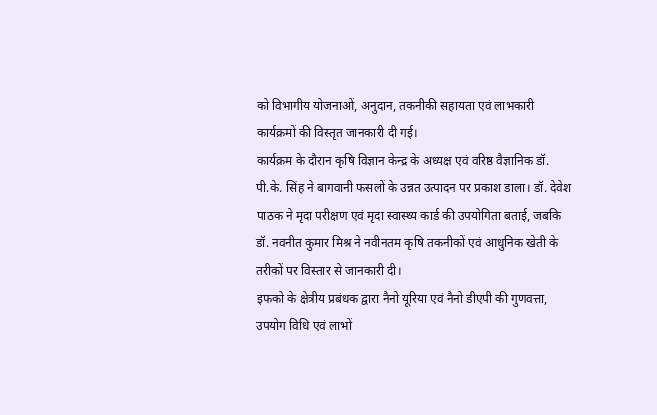को विभागीय योजनाओं, अनुदान, तकनीकी सहायता एवं लाभकारी कार्यक्रमों की विस्तृत जानकारी दी गई।
कार्यक्रम के दौरान कृषि विज्ञान केन्द्र के अध्यक्ष एवं वरिष्ठ वैज्ञानिक डॉ. पी.के. सिंह ने बागवानी फसलों के उन्नत उत्पादन पर प्रकाश डाला। डॉ. देवेश पाठक ने मृदा परीक्षण एवं मृदा स्वास्थ्य कार्ड की उपयोगिता बताई, जबकि डॉ. नवनीत कुमार मिश्र ने नवीनतम कृषि तकनीकों एवं आधुनिक खेती के तरीकों पर विस्तार से जानकारी दी।
इफको के क्षेत्रीय प्रबंधक द्वारा नैनो यूरिया एवं नैनो डीएपी की गुणवत्ता, उपयोग विधि एवं लाभों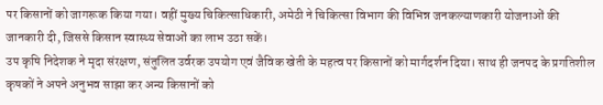पर किसानों को जागरूक किया गया। वहीं मुख्य चिकित्साधिकारी, अमेठी ने चिकित्सा विभाग की विभिन्न जनकल्याणकारी योजनाओं की जानकारी दी, जिससे किसान स्वास्थ्य सेवाओं का लाभ उठा सकें।
उप कृषि निदेशक ने मृदा संरक्षण, संतुलित उर्वरक उपयोग एवं जैविक खेती के महत्व पर किसानों को मार्गदर्शन दिया। साथ ही जनपद के प्रगतिशील कृषकों ने अपने अनुभव साझा कर अन्य किसानों को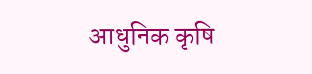आधुनिक कृषि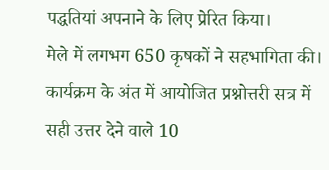पद्धतियां अपनाने के लिए प्रेरित किया।
मेले में लगभग 650 कृषकों ने सहभागिता की। कार्यक्रम के अंत में आयोजित प्रश्नोत्तरी सत्र में सही उत्तर देने वाले 10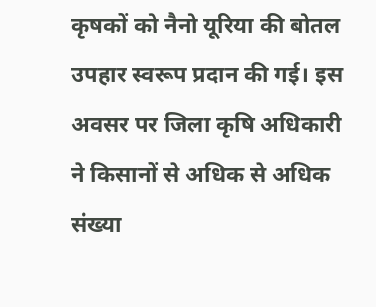कृषकों को नैनो यूरिया की बोतल उपहार स्वरूप प्रदान की गई। इस अवसर पर जिला कृषि अधिकारी ने किसानों से अधिक से अधिक संख्या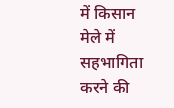में किसान मेले में सहभागिता करने की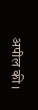अपील की।